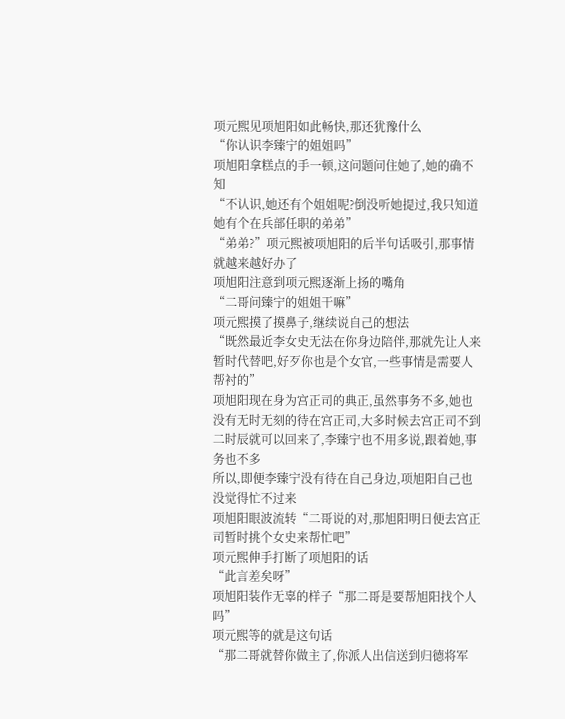项元熙见项旭阳如此畅快,那还犹豫什么
“你认识李臻宁的姐姐吗”
项旭阳拿糕点的手一顿,这问题问住她了,她的确不知
“不认识,她还有个姐姐呢?倒没听她提过,我只知道她有个在兵部任职的弟弟”
“弟弟?”项元熙被项旭阳的后半句话吸引,那事情就越来越好办了
项旭阳注意到项元熙逐渐上扬的嘴角
“二哥问臻宁的姐姐干嘛”
项元熙摸了摸鼻子,继续说自己的想法
“既然最近李女史无法在你身边陪伴,那就先让人来暂时代替吧,好歹你也是个女官,一些事情是需要人帮衬的”
项旭阳现在身为宫正司的典正,虽然事务不多,她也没有无时无刻的待在宫正司,大多时候去宫正司不到二时辰就可以回来了,李臻宁也不用多说,跟着她,事务也不多
所以,即便李臻宁没有待在自己身边,项旭阳自己也没觉得忙不过来
项旭阳眼波流转“二哥说的对,那旭阳明日便去宫正司暂时挑个女史来帮忙吧”
项元熙伸手打断了项旭阳的话
“此言差矣呀”
项旭阳装作无辜的样子“那二哥是要帮旭阳找个人吗”
项元熙等的就是这句话
“那二哥就替你做主了,你派人出信送到归德将军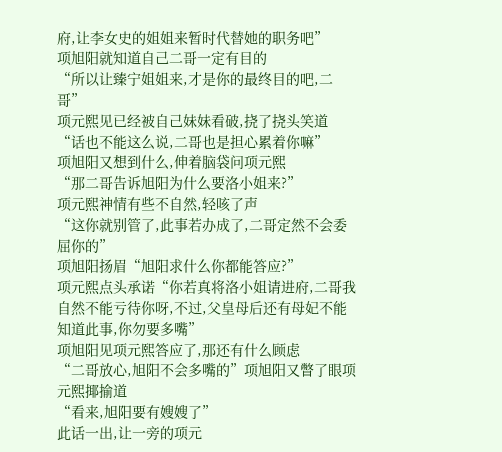府,让李女史的姐姐来暂时代替她的职务吧”
项旭阳就知道自己二哥一定有目的
“所以让臻宁姐姐来,才是你的最终目的吧,二哥”
项元熙见已经被自己妹妹看破,挠了挠头笑道
“话也不能这么说,二哥也是担心累着你嘛”
项旭阳又想到什么,伸着脑袋问项元熙
“那二哥告诉旭阳为什么要洛小姐来?”
项元熙神情有些不自然,轻咳了声
“这你就别管了,此事若办成了,二哥定然不会委屈你的”
项旭阳扬眉“旭阳求什么你都能答应?”
项元熙点头承诺“你若真将洛小姐请进府,二哥我自然不能亏待你呀,不过,父皇母后还有母妃不能知道此事,你勿要多嘴”
项旭阳见项元熙答应了,那还有什么顾虑
“二哥放心,旭阳不会多嘴的”项旭阳又瞥了眼项元熙揶揄道
“看来,旭阳要有嫂嫂了”
此话一出,让一旁的项元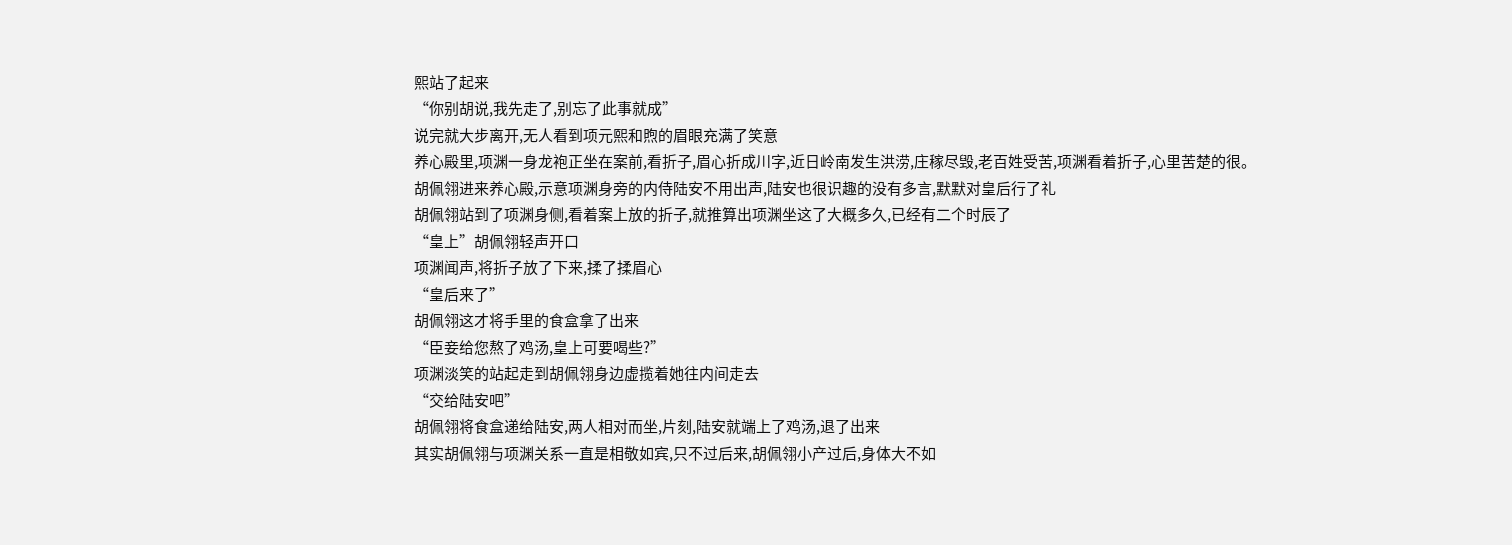熙站了起来
“你别胡说,我先走了,别忘了此事就成”
说完就大步离开,无人看到项元熙和煦的眉眼充满了笑意
养心殿里,项渊一身龙袍正坐在案前,看折子,眉心折成川字,近日岭南发生洪涝,庄稼尽毁,老百姓受苦,项渊看着折子,心里苦楚的很。
胡佩翎进来养心殿,示意项渊身旁的内侍陆安不用出声,陆安也很识趣的没有多言,默默对皇后行了礼
胡佩翎站到了项渊身侧,看着案上放的折子,就推算出项渊坐这了大概多久,已经有二个时辰了
“皇上”胡佩翎轻声开口
项渊闻声,将折子放了下来,揉了揉眉心
“皇后来了”
胡佩翎这才将手里的食盒拿了出来
“臣妾给您熬了鸡汤,皇上可要喝些?”
项渊淡笑的站起走到胡佩翎身边虚揽着她往内间走去
“交给陆安吧”
胡佩翎将食盒递给陆安,两人相对而坐,片刻,陆安就端上了鸡汤,退了出来
其实胡佩翎与项渊关系一直是相敬如宾,只不过后来,胡佩翎小产过后,身体大不如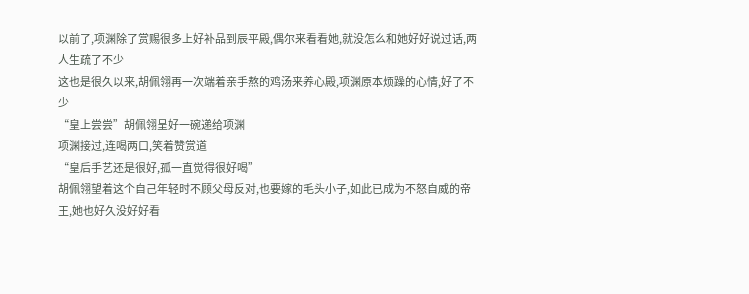以前了,项渊除了赏赐很多上好补品到辰平殿,偶尔来看看她,就没怎么和她好好说过话,两人生疏了不少
这也是很久以来,胡佩翎再一次端着亲手熬的鸡汤来养心殿,项渊原本烦躁的心情,好了不少
“皇上尝尝”胡佩翎呈好一碗递给项渊
项渊接过,连喝两口,笑着赞赏道
“皇后手艺还是很好,孤一直觉得很好喝”
胡佩翎望着这个自己年轻时不顾父母反对,也要嫁的毛头小子,如此已成为不怒自威的帝王,她也好久没好好看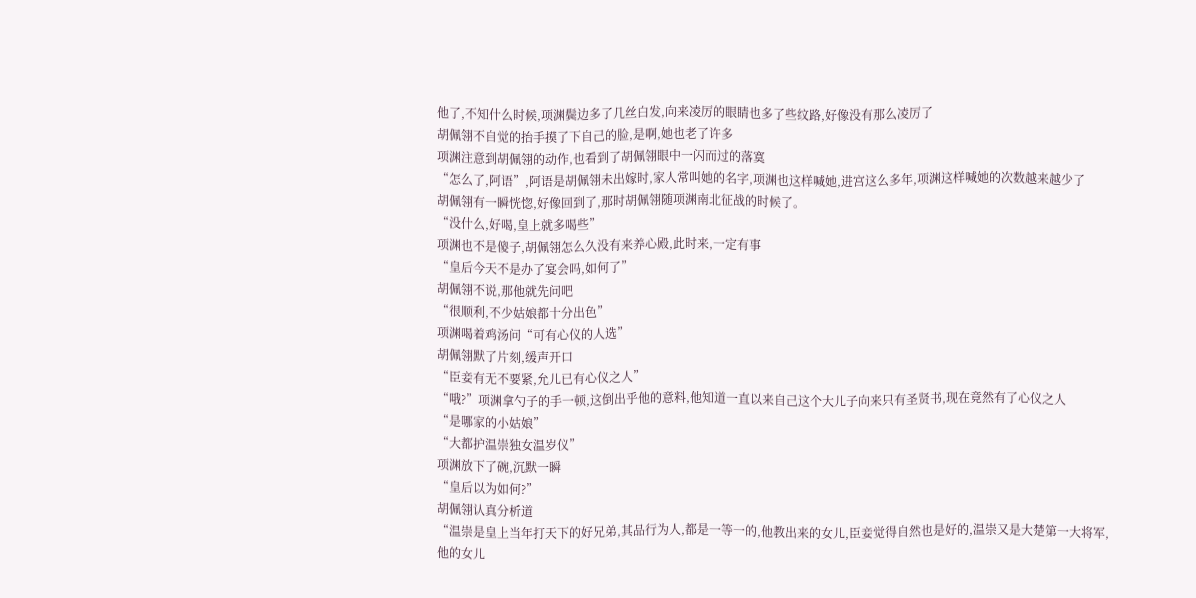他了,不知什么时候,项渊鬓边多了几丝白发,向来凌厉的眼睛也多了些纹路,好像没有那么凌厉了
胡佩翎不自觉的抬手摸了下自己的脸,是啊,她也老了许多
项渊注意到胡佩翎的动作,也看到了胡佩翎眼中一闪而过的落寞
“怎么了,阿语”,阿语是胡佩翎未出嫁时,家人常叫她的名字,项渊也这样喊她,进宫这么多年,项渊这样喊她的次数越来越少了
胡佩翎有一瞬恍惚,好像回到了,那时胡佩翎随项渊南北征战的时候了。
“没什么,好喝,皇上就多喝些”
项渊也不是傻子,胡佩翎怎么久没有来养心殿,此时来,一定有事
“皇后今天不是办了宴会吗,如何了”
胡佩翎不说,那他就先问吧
“很顺利,不少姑娘都十分出色”
项渊喝着鸡汤问“可有心仪的人选”
胡佩翎默了片刻,缓声开口
“臣妾有无不要紧,允儿已有心仪之人”
“哦?”项渊拿勺子的手一顿,这倒出乎他的意料,他知道一直以来自己这个大儿子向来只有圣贤书,现在竟然有了心仪之人
“是哪家的小姑娘”
“大都护温崇独女温岁仪”
项渊放下了碗,沉默一瞬
“皇后以为如何?”
胡佩翎认真分析道
“温崇是皇上当年打天下的好兄弟,其品行为人,都是一等一的,他教出来的女儿,臣妾觉得自然也是好的,温崇又是大楚第一大将军,他的女儿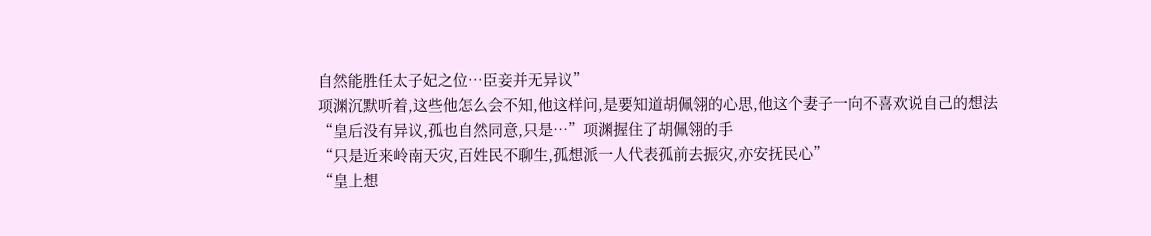自然能胜任太子妃之位…臣妾并无异议”
项渊沉默听着,这些他怎么会不知,他这样问,是要知道胡佩翎的心思,他这个妻子一向不喜欢说自己的想法
“皇后没有异议,孤也自然同意,只是…”项渊握住了胡佩翎的手
“只是近来岭南天灾,百姓民不聊生,孤想派一人代表孤前去振灾,亦安抚民心”
“皇上想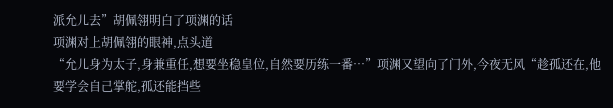派允儿去”胡佩翎明白了项渊的话
项渊对上胡佩翎的眼神,点头道
“允儿身为太子,身兼重任,想要坐稳皇位,自然要历练一番…”项渊又望向了门外,今夜无风“趁孤还在,他要学会自己掌舵,孤还能挡些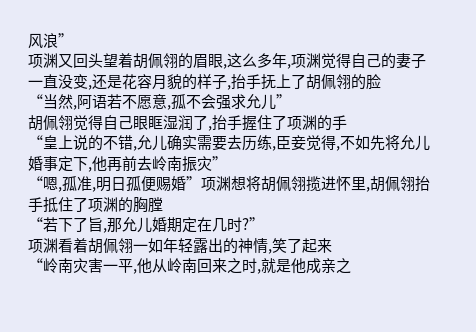风浪”
项渊又回头望着胡佩翎的眉眼,这么多年,项渊觉得自己的妻子一直没变,还是花容月貌的样子,抬手抚上了胡佩翎的脸
“当然,阿语若不愿意,孤不会强求允儿”
胡佩翎觉得自己眼眶湿润了,抬手握住了项渊的手
“皇上说的不错,允儿确实需要去历练,臣妾觉得,不如先将允儿婚事定下,他再前去岭南振灾”
“嗯,孤准,明日孤便赐婚”项渊想将胡佩翎揽进怀里,胡佩翎抬手抵住了项渊的胸膛
“若下了旨,那允儿婚期定在几时?”
项渊看着胡佩翎一如年轻露出的神情,笑了起来
“岭南灾害一平,他从岭南回来之时,就是他成亲之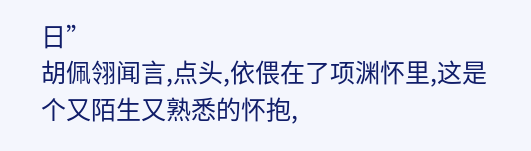日”
胡佩翎闻言,点头,依偎在了项渊怀里,这是个又陌生又熟悉的怀抱,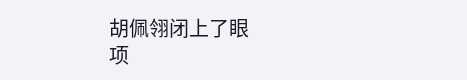胡佩翎闭上了眼
项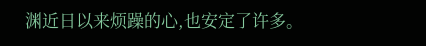渊近日以来烦躁的心,也安定了许多。